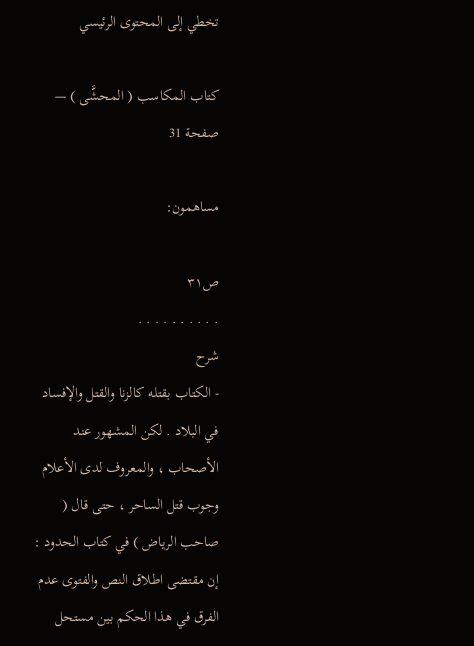تخطي إلى المحتوى الرئيسي

كتاب المكاسب ( المحشَّى ) — صفحة 31

مساهمون:

ص٣١
. . . . . . . . . .
شرح
- الكتاب بقتله كالزنا والقتل والإفساد في البلاد . لكن المشهور عند الأصحاب ، والمعروف لدى الأعلام وجوب قتل الساحر ، حتى قال ( صاحب الرياض ) في كتاب الحدود : إن مقتضى اطلاق النص والفتوى عدم الفرق في هذا الحكم بين مستحل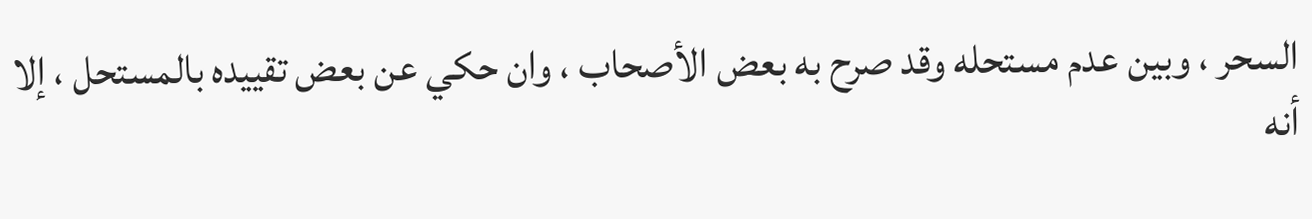السحر ، وبين عدم مستحله وقد صرح به بعض الأصحاب ، وان حكي عن بعض تقييده بالمستحل ، إلا أنه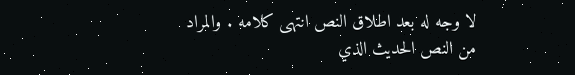لا وجه له بعد اطلاق النص انتهى كلامه . والمراد من النص الحديث الذي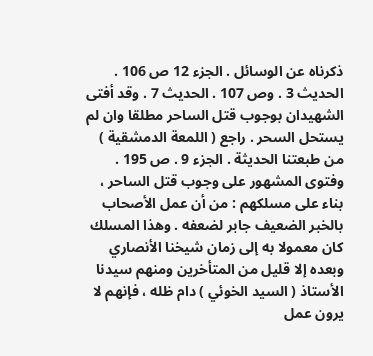ذكرناه عن الوسائل . الجزء 12 ص 106 . الحديث 3 . وص 107 . الحديث 7 . وقد أفتى الشهيدان بوجوب قتل الساحر مطلقا وان لم يستحل السحر . راجع ( اللمعة الدمشقية ) من طبعتنا الحديثة . الجزء 9 . ص 195 . وفتوى المشهور على وجوب قتل الساحر ، بناء على مسلكهم : من أن عمل الأصحاب بالخبر الضعيف جابر لضعفه . وهذا المسلك كان معمولا به إلى زمان شيخنا الأنصاري وبعده إلا قليل من المتأخرين ومنهم سيدنا الأستاذ ( السيد الخوئي ) دام ظله ، فإنهم لا يرون عمل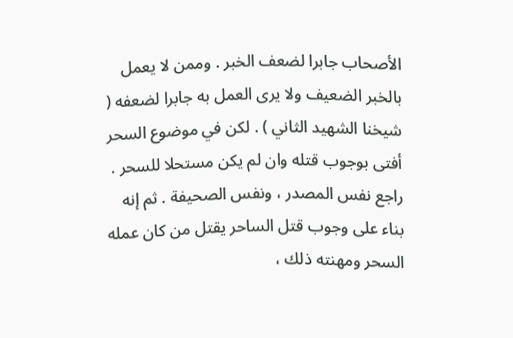الأصحاب جابرا لضعف الخبر . وممن لا يعمل بالخبر الضعيف ولا يرى العمل به جابرا لضعفه ( شيخنا الشهيد الثاني ) . لكن في موضوع السحر أفتى بوجوب قتله وان لم يكن مستحلا للسحر . راجع نفس المصدر ، ونفس الصحيفة . ثم إنه بناء على وجوب قتل الساحر يقتل من كان عمله السحر ومهنته ذلك ،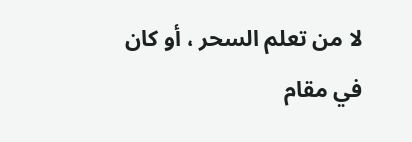لا من تعلم السحر ، أو كان في مقام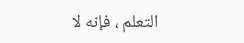التعلم ، فإنه لا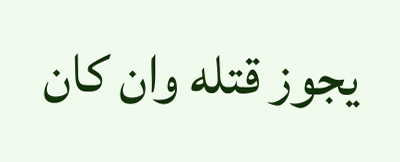يجوز قتله وان كان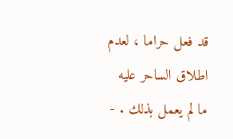قد فعل حراما ، لعدم اطلاق الساحر عليه ما لم يعمل بذلك . -